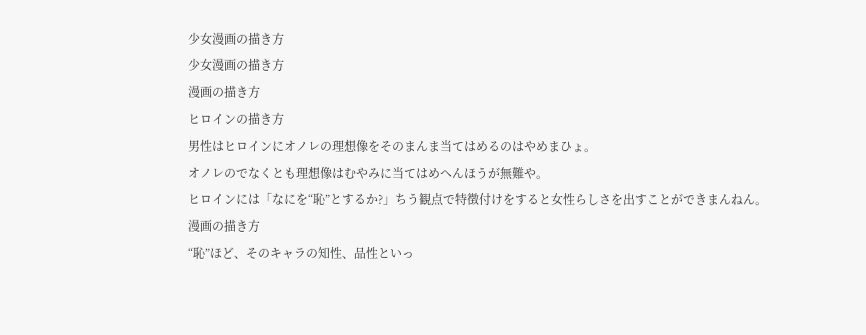少女漫画の描き方
少女漫画の描き方
漫画の描き方
ヒロインの描き方
男性はヒロインにオノレの理想像をそのまんま当てはめるのはやめまひょ。
オノレのでなくとも理想像はむやみに当てはめへんほうが無難や。
ヒロインには「なにを“恥”とするか?」ちう観点で特徴付けをすると女性らしさを出すことができまんねん。
漫画の描き方
“恥”ほど、そのキャラの知性、品性といっ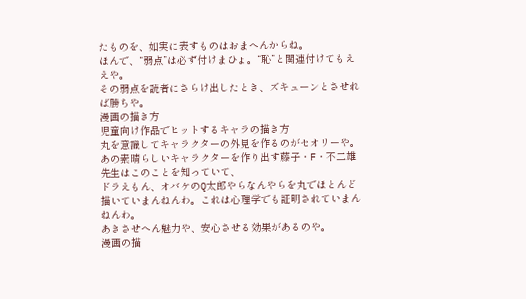たものを、如実に表すものはおまへんからね。
ほんで、“弱点”は必ず付けまひょ。“恥”と関連付けてもええや。
その弱点を読者にさらけ出したとき、ズキューンとさせれば勝ちや。
漫画の描き方
児童向け作品でヒットするキャラの描き方
丸を意識してキャラクターの外見を作るのがセオリーや。
あの素晴らしいキャラクターを作り出す藤子・F・不二雄先生はこのことを知っていて、
ドラえもん、オバケのQ太郎やらなんやらを丸でほとんど描いていまんねんわ。これは心理学でも証明されていまんねんわ。
あきさせへん魅力や、安心させる効果があるのや。
漫画の描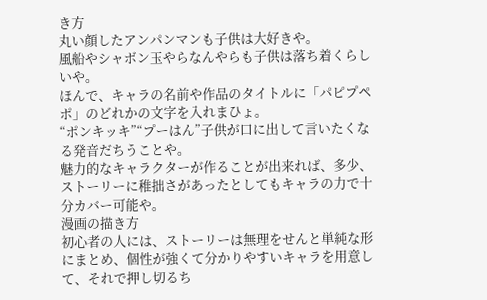き方
丸い顔したアンパンマンも子供は大好きや。
風船やシャボン玉やらなんやらも子供は落ち着くらしいや。
ほんで、キャラの名前や作品のタイトルに「パピプペポ」のどれかの文字を入れまひょ。
“ポンキッキ”“プーはん”子供が口に出して言いたくなる発音だちうことや。
魅力的なキャラクターが作ることが出来れば、多少、ストーリーに稚拙さがあったとしてもキャラの力で十分カバー可能や。
漫画の描き方
初心者の人には、ストーリーは無理をせんと単純な形にまとめ、個性が強くて分かりやすいキャラを用意して、それで押し切るち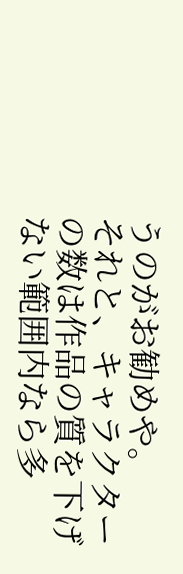うのがお勧めや。
それと、キャラクターの数は作品の質を下げない範囲内なら多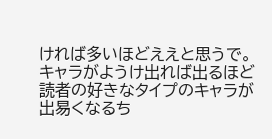ければ多いほどええと思うで。
キャラがようけ出れば出るほど読者の好きなタイプのキャラが出易くなるち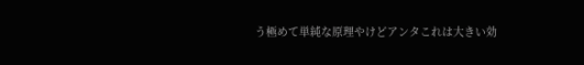う極めて単純な原理やけどアンタこれは大きい効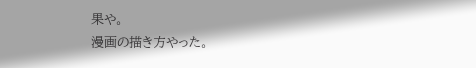果や。
漫画の描き方やった。